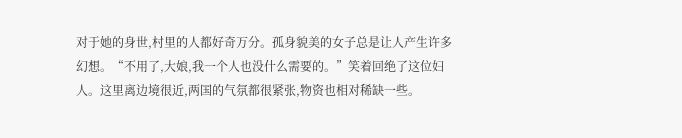对于她的身世,村里的人都好奇万分。孤身貌美的女子总是让人产生许多幻想。“不用了,大娘,我一个人也没什么需要的。”笑着回绝了这位妇人。这里离边境很近,两国的气氛都很紧张,物资也相对稀缺一些。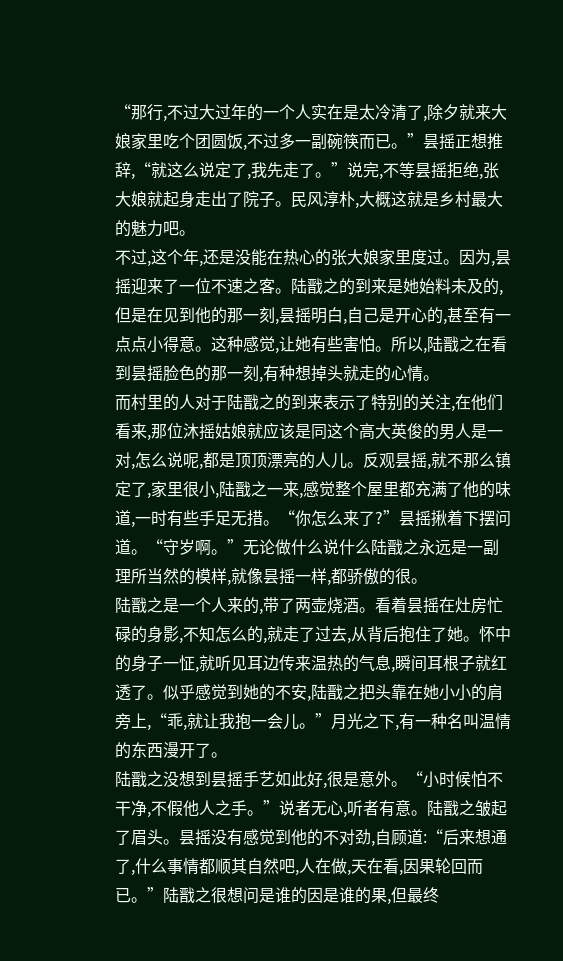“那行,不过大过年的一个人实在是太冷清了,除夕就来大娘家里吃个团圆饭,不过多一副碗筷而已。”昙摇正想推辞,“就这么说定了,我先走了。”说完,不等昙摇拒绝,张大娘就起身走出了院子。民风淳朴,大概这就是乡村最大的魅力吧。
不过,这个年,还是没能在热心的张大娘家里度过。因为,昙摇迎来了一位不速之客。陆戬之的到来是她始料未及的,但是在见到他的那一刻,昙摇明白,自己是开心的,甚至有一点点小得意。这种感觉,让她有些害怕。所以,陆戬之在看到昙摇脸色的那一刻,有种想掉头就走的心情。
而村里的人对于陆戬之的到来表示了特别的关注,在他们看来,那位沐摇姑娘就应该是同这个高大英俊的男人是一对,怎么说呢,都是顶顶漂亮的人儿。反观昙摇,就不那么镇定了,家里很小,陆戬之一来,感觉整个屋里都充满了他的味道,一时有些手足无措。“你怎么来了?”昙摇揪着下摆问道。“守岁啊。”无论做什么说什么陆戬之永远是一副理所当然的模样,就像昙摇一样,都骄傲的很。
陆戬之是一个人来的,带了两壶烧酒。看着昙摇在灶房忙碌的身影,不知怎么的,就走了过去,从背后抱住了她。怀中的身子一怔,就听见耳边传来温热的气息,瞬间耳根子就红透了。似乎感觉到她的不安,陆戬之把头靠在她小小的肩旁上,“乖,就让我抱一会儿。”月光之下,有一种名叫温情的东西漫开了。
陆戬之没想到昙摇手艺如此好,很是意外。“小时候怕不干净,不假他人之手。”说者无心,听者有意。陆戬之皱起了眉头。昙摇没有感觉到他的不对劲,自顾道:“后来想通了,什么事情都顺其自然吧,人在做,天在看,因果轮回而已。”陆戬之很想问是谁的因是谁的果,但最终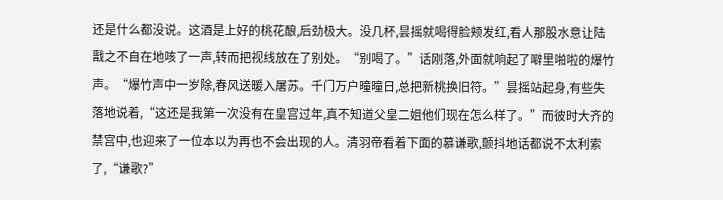还是什么都没说。这酒是上好的桃花酿,后劲极大。没几杯,昙摇就喝得脸颊发红,看人那股水意让陆戬之不自在地咳了一声,转而把视线放在了别处。“别喝了。”话刚落,外面就响起了噼里啪啦的爆竹声。“爆竹声中一岁除,春风送暖入屠苏。千门万户曈曈日,总把新桃换旧符。”昙摇站起身,有些失落地说着,“这还是我第一次没有在皇宫过年,真不知道父皇二姐他们现在怎么样了。”而彼时大齐的禁宫中,也迎来了一位本以为再也不会出现的人。清羽帝看着下面的慕谦歌,颤抖地话都说不太利索了,“谦歌?”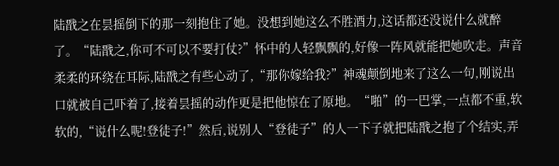陆戬之在昙摇倒下的那一刻抱住了她。没想到她这么不胜酒力,这话都还没说什么就醉了。“陆戬之,你可不可以不要打仗?”怀中的人轻飘飘的,好像一阵风就能把她吹走。声音柔柔的环绕在耳际,陆戬之有些心动了,“那你嫁给我?”神魂颠倒地来了这么一句,刚说出口就被自己吓着了,接着昙摇的动作更是把他惊在了原地。“啪”的一巴掌,一点都不重,软软的,“说什么呢!登徒子!”然后,说别人“登徒子”的人一下子就把陆戬之抱了个结实,弄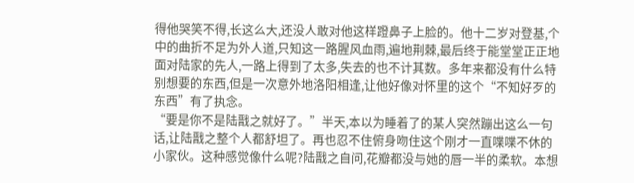得他哭笑不得,长这么大,还没人敢对他这样蹬鼻子上脸的。他十二岁对登基,个中的曲折不足为外人道,只知这一路腥风血雨,遍地荆棘,最后终于能堂堂正正地面对陆家的先人,一路上得到了太多,失去的也不计其数。多年来都没有什么特别想要的东西,但是一次意外地洛阳相逢,让他好像对怀里的这个“不知好歹的东西”有了执念。
“要是你不是陆戬之就好了。”半天,本以为睡着了的某人突然蹦出这么一句话,让陆戬之整个人都舒坦了。再也忍不住俯身吻住这个刚才一直喋喋不休的小家伙。这种感觉像什么呢?陆戬之自问,花瓣都没与她的唇一半的柔软。本想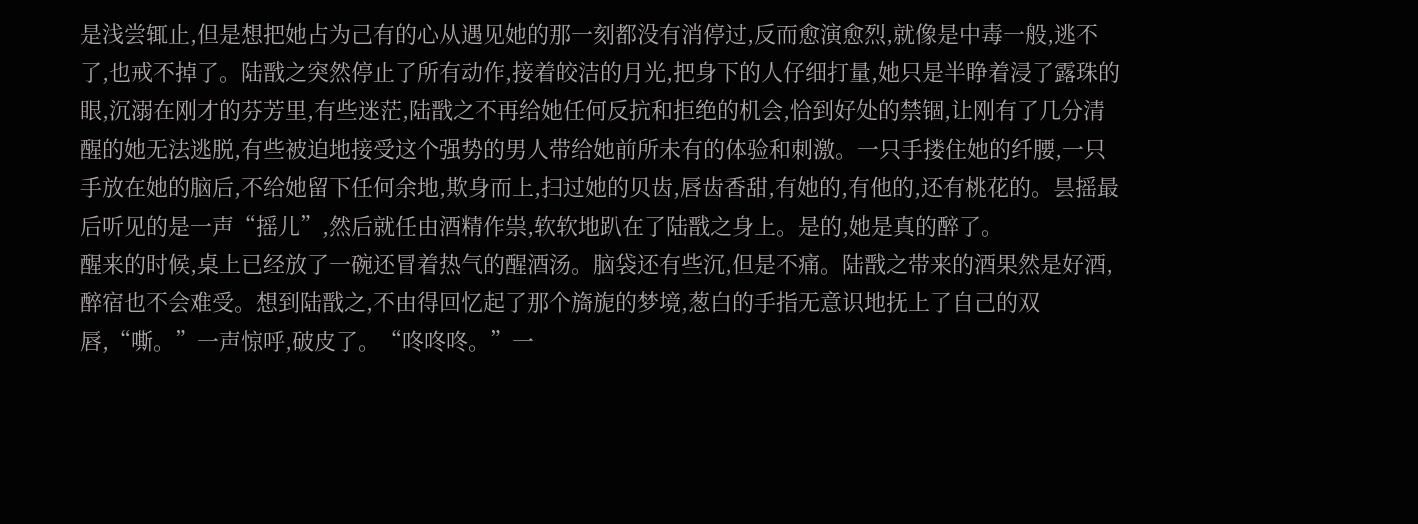是浅尝辄止,但是想把她占为己有的心从遇见她的那一刻都没有消停过,反而愈演愈烈,就像是中毒一般,逃不了,也戒不掉了。陆戬之突然停止了所有动作,接着皎洁的月光,把身下的人仔细打量,她只是半睁着浸了露珠的眼,沉溺在刚才的芬芳里,有些迷茫,陆戬之不再给她任何反抗和拒绝的机会,恰到好处的禁锢,让刚有了几分清醒的她无法逃脱,有些被迫地接受这个强势的男人带给她前所未有的体验和刺激。一只手搂住她的纤腰,一只手放在她的脑后,不给她留下任何余地,欺身而上,扫过她的贝齿,唇齿香甜,有她的,有他的,还有桃花的。昙摇最后听见的是一声“摇儿”,然后就任由酒精作祟,软软地趴在了陆戬之身上。是的,她是真的醉了。
醒来的时候,桌上已经放了一碗还冒着热气的醒酒汤。脑袋还有些沉,但是不痛。陆戬之带来的酒果然是好酒,醉宿也不会难受。想到陆戬之,不由得回忆起了那个旖旎的梦境,葱白的手指无意识地抚上了自己的双唇,“嘶。”一声惊呼,破皮了。“咚咚咚。”一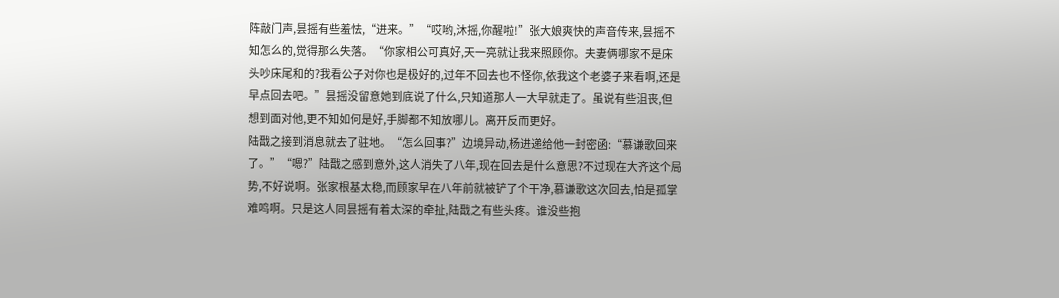阵敲门声,昙摇有些羞怯,“进来。”“哎哟,沐摇,你醒啦!”张大娘爽快的声音传来,昙摇不知怎么的,觉得那么失落。“你家相公可真好,天一亮就让我来照顾你。夫妻俩哪家不是床头吵床尾和的?我看公子对你也是极好的,过年不回去也不怪你,依我这个老婆子来看啊,还是早点回去吧。”昙摇没留意她到底说了什么,只知道那人一大早就走了。虽说有些沮丧,但想到面对他,更不知如何是好,手脚都不知放哪儿。离开反而更好。
陆戬之接到消息就去了驻地。“怎么回事?”边境异动,杨进递给他一封密函:“慕谦歌回来了。”“嗯?”陆戬之感到意外,这人消失了八年,现在回去是什么意思?不过现在大齐这个局势,不好说啊。张家根基太稳,而顾家早在八年前就被铲了个干净,慕谦歌这次回去,怕是孤掌难鸣啊。只是这人同昙摇有着太深的牵扯,陆戬之有些头疼。谁没些抱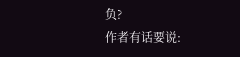负?
作者有话要说: